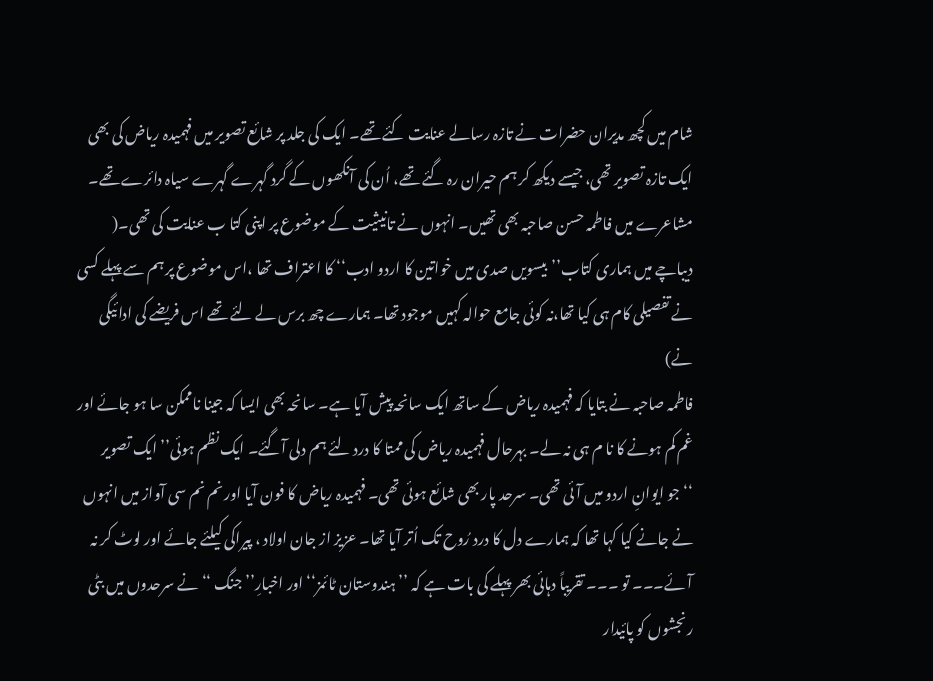شام میں کچھ مدیران حضرات نے تازہ رسالے عنایت کئے تھے۔ ایک کی جلد پر شائع تصویر میں فہمیدہ ریاض کی بھی ایک تازہ تصویر تھی، جیسے دیکھ کر ہم حیران رہ گئے تھے، اُن کی آنکھوں کے گرد گہرے گہرے سیاہ دائرے تھے۔ مشاعرے میں فاطمہ حسن صاحبہ بھی تھیں۔ انہوں نے تانیثیت کے موضوع پر اپنی کتا ب عنایت کی تھی۔( دیباچے میں ہماری کتاب’’بیسویں صدی میں خواتین کا اردو ادب‘‘ کا اعتراف تھا ،اس موضوع پر ہم سے پہلے کسی نے تفصیلی کام ہی کیا تھا،نہ کوئی جامع حوالہ کہیں موجود تھا۔ ہمارے چھ برس لے لئے تھے اس فریضے کی ادائیگی نے)
فاطمہ صاحبہ نے بتایا کہ فہمیدہ ریاض کے ساتھ ایک سانحہ پیش آیا ہے۔ سانحہ بھی ایسا کہ جینا ناممکن سا ہو جائے اور غم کم ہونے کا نا م ہی نہ لے۔ بہرحال فہمیدہ ریاض کی ممتا کا درد لئے ہم دلی آگئے۔ ایک نظم ہوئی’’ ایک تصویر ‘‘جو ایوانِ اردو میں آئی تھی۔ سرحد پار بھی شائع ہوئی تھی۔ فہمیدہ ریاض کا فون آیا اور نم نم سی آواز میں انہوں نے جانے کیا کہا تھا کہ ہمارے دل کا درد رُوح تک اُتر آیا تھا۔ عزیز از جان اولاد ، پیراکی کیلئے جائے اور لوٹ کر نہ آئے۔۔۔ تو ۔۔۔ تقریباً دہائی بھر پہلے کی بات ہے کہ ’’ہندوستان ٹائمز‘‘ اور اخبارِ’’ جنگ ‘‘نے سرحدوں میں بٹی رنجشوں کو پائیدار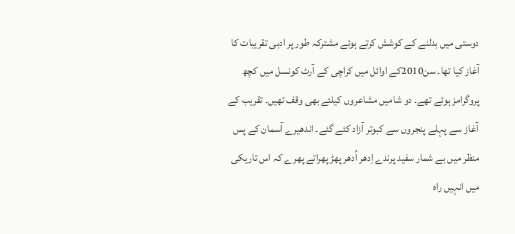دوستی میں بدلنے کے کوشش کرتے ہوئے مشترکہ طور پر ادبی تقریبات کا آغاز کیا تھا۔ سن2010کے اوائل میں کراچی کے آرٹ کونسل میں کچھ پروگرامز ہوئے تھے۔ دو شامیں مشاعروں کیلئے بھی وقف تھیں۔ تقریب کے آغاز سے پہلے پنجروں سے کبوتر آزاد کئے گئے۔ اندھیرے آسمان کے پس منظر میں بے شمار سفید پرندے اِدھر اُدھر پھڑ پھراتے پھرے کہ اس تاریکی میں انہیں راہ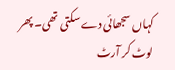کہاں سجھائی دے سکتی تھی۔ پھر لوٹ کر آرٹ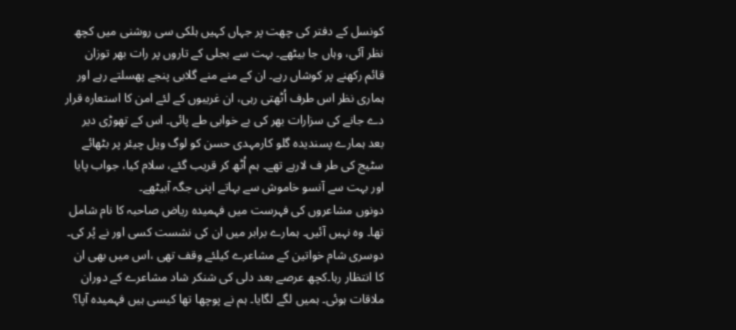کونسل کے دفتر کی چھت پر جہاں کہیں ہلکی سی روشنی میں کچھ نظر آئی، وہاں جا بیٹھے۔ بہت سے بجلی کے تاروں پر رات بھر توزان قائم رکھنے پر کوشاں رہے۔ ان کے منے منے گلابی پنجے پھسلتے رہے اور ہماری نظر اس طرف اُٹھتی رہی، ان غریبوں کے لئے امن کا استعارہ قرار دے جانے کی سزارات بھر کی بے خوابی طے پائی۔ اس کے تھوڑی دیر بعد ہمارے پسندیدہ گلو کارمہدی حسن کو لوگ ویل چیئر پر بٹھائے سٹیج کی طر ف لارہے تھے۔ ہم اُٹھ کر قریب گئے، سلام کیا، جواب پایا اور بہت سے آنسو خاموش سے بہاتے اپنی جگہ آبیٹھے۔
دونوں مشاعروں کی فہرست میں فہمیدہ ریاض صاحبہ کا نام شامل تھا۔ وہ نہیں آئیں۔ ہمارے برابر میں ان کی نشست کسی اور نے پُر کی۔ دوسری شام خواتین کے مشاعرے کیلئے وقف تھی ،اس میں بھی ان کا انتظار رہا۔کچھ عرصے بعد دلی کی شنکر شاد مشاعرے کے دوران ملاقات ہوئی۔ ہمیں لگے لگایا۔ ہم نے پوچھا تھا کیسی ہیں فہمیدہ آپا؟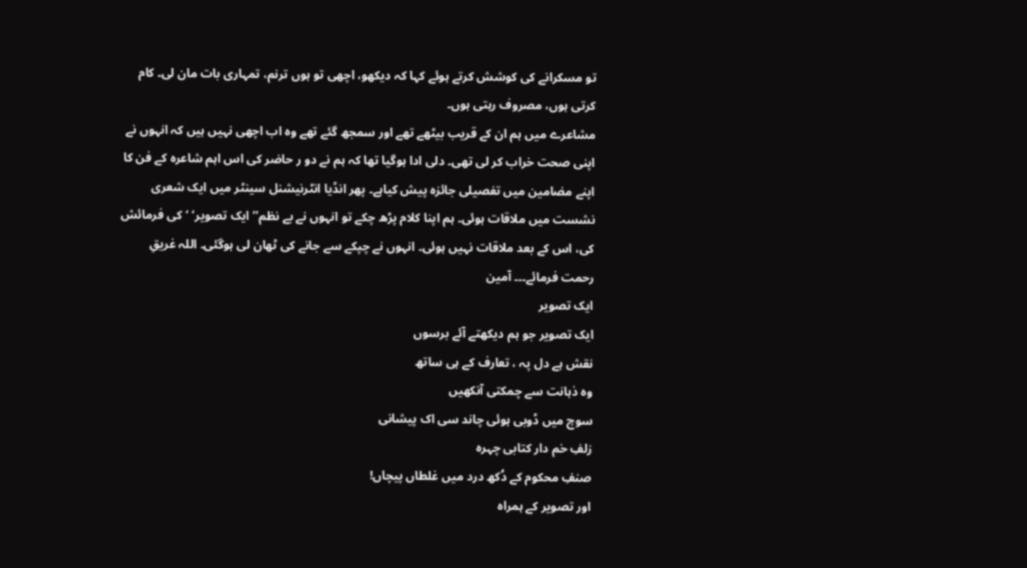تو مسکرانے کی کوشش کرتے ہوئے کہا کہ دیکھو، اچھی تو ہوں ترنم، تمہاری بات مان لی۔ کام کرتی ہوں، مصروف رہتی ہوں۔
مشاعرے میں ہم ان کے قریب بیٹھے تھے اور سمجھ گئے تھے وہ اب اچھی نہیں ہیں کہ انہوں نے اپنی صحت خراب کر لی تھی۔ دلی ادا ہوگیا تھا کہ ہم نے دو ر حاضر کی اس اہم شاعرہ کے فن کا اپنے مضامین میں تفصیلی جائزہ پیش کیاہے۔ پھر انڈیا انٹرنیشنل سینٹر میں ایک شعری نشست میں ملاقات ہوئی۔ ہم اپنا کلام پڑھ چکے تو انہوں نے بے نظم’’ ایک تصویر‘ ‘کی فرمائش کی، اس کے بعد ملاقات نہیں ہوئی۔ انہوں نے چپکے سے جانے کی ٹھان لی ہوگئی۔ اللہ غریقِ رحمت فرمائے۔۔۔ آمین
ایک تصویر
ایک تصویر جو ہم دیکھتے آئے برسوں
نقش ہے دل پہ ، تعارف کے ہی ساتھ
وہ ذہانت سے چمکتی آنکھیں
سوچ میں ڈوبی ہوئی چاند سی اک پیشانی
زلفِ خم دار کتابی چہرہ
صنفِ محکوم کے دُکھ درد میں غلطاں پیچاں!
اور تصویر کے ہمراہ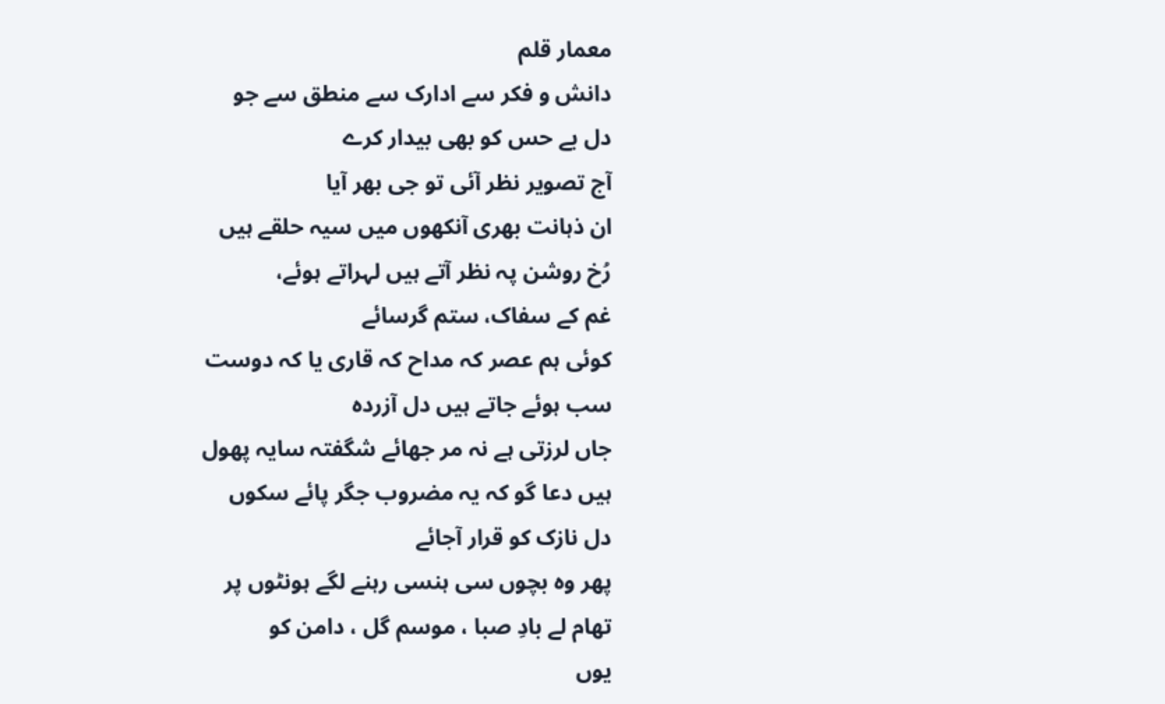معمار قلم
دانش و فکر سے ادارک سے منطق سے جو
دل بے حس کو بھی بیدار کرے
آج تصویر نظر آئی تو جی بھر آیا
ان ذہانت بھری آنکھوں میں سیہ حلقے ہیں
رُخ روشن پہ نظر آتے ہیں لہراتے ہوئے،
غم کے سفاک، ستم گرسائے
کوئی ہم عصر کہ مداح کہ قاری یا کہ دوست
سب ہوئے جاتے ہیں دل آزردہ
جاں لرزتی ہے نہ مر جھائے شگفتہ سایہ پھول
ہیں دعا گو کہ یہ مضروب جگر پائے سکوں
دل نازک کو قرار آجائے
پھر وہ بچوں سی ہنسی رہنے لگے ہونٹوں پر
تھام لے بادِ صبا ، موسم گل ، دامن کو
یوں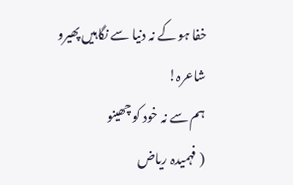خفا ہو کے نہ دنیا سے نگاہیں پھیرو
شاعرہ!
ہم سے نہ خود کو چھینو
( فہمیدہ ریاض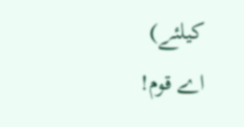کیلئے)
اے قوم!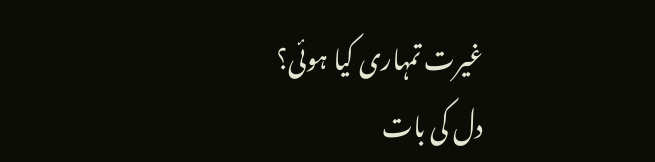غیرت تمہاری کیا ہوئی؟
دل کی بات